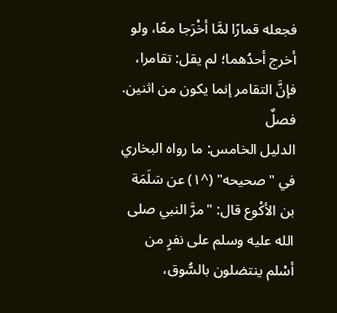فجعله قمارًا لمَّا أخْرَجا معًا، ولو أخرج أحدُهما؛ لم يقل: تقامرا، فإنَّ التقامر إنما يكون من اثنين.
فصلٌ
الدليل الخامس: ما رواه البخاري في "صحيحه" (^١) عن سَلَمَة بن الأكْوع قال: "مرَّ النبي صلى الله عليه وسلم على نفرٍ من أسْلم ينتضلون بالسُّوق،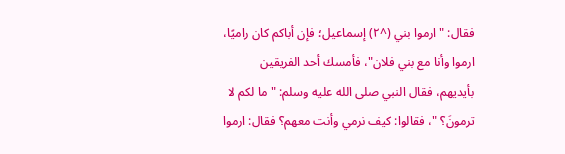فقال: "ارموا بني (^٢) إسماعيل؛ فإن أباكم كان راميًا، ارموا وأنا مع بني فلان"، فأمسك أحد الفريقين بأيديهم، فقال النبي صلى الله عليه وسلم: "ما لكم لا ترمونَ؟ "، فقالوا: كيف نرمي وأنت معهم؟ فقال: ارموا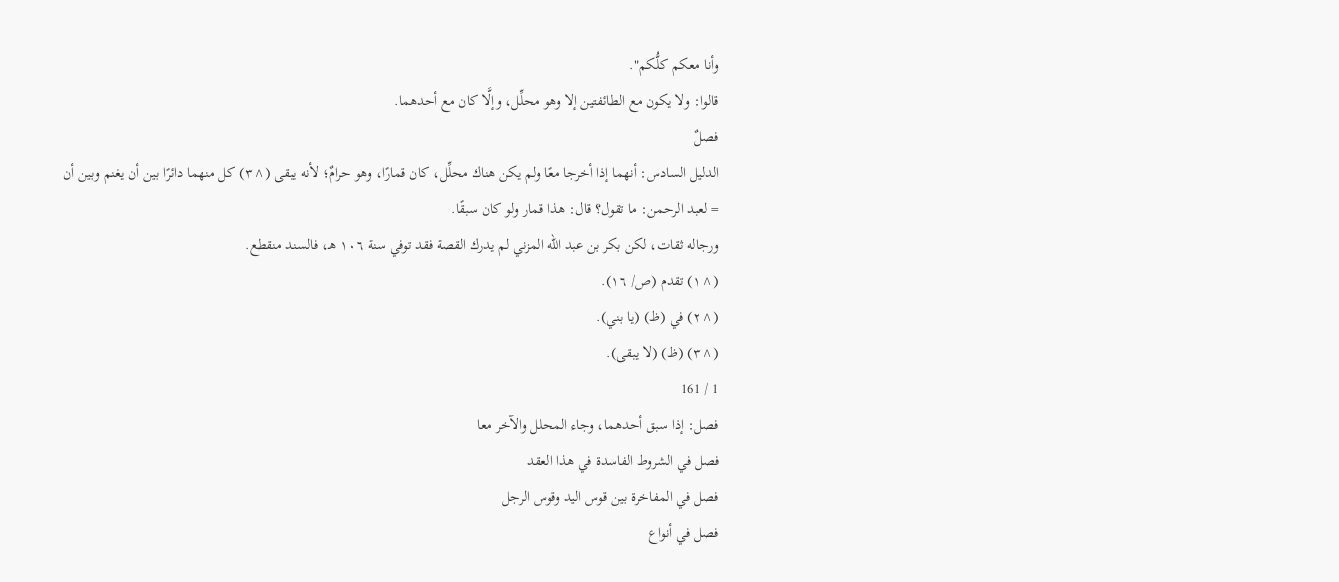وأنا معكم كلُّكم".
قالوا: ولا يكون مع الطائفتين إلا وهو محلِّل، وإلَّا كان مع أحدهما.
فصلٌ
الدليل السادس: أنهما إذا أخرجا معًا ولم يكن هناك محلِّل، كان قمارًا، وهو حرامٌ؛ لأنه يبقى (^٣) كل منهما دائرًا بين أن يغنم وبين أن
= لعبد الرحمن: ما تقول؟ قال: هذا قمار ولو كان سبقًا.
ورجاله ثقات، لكن بكر بن عبد الله المزني لم يدرك القصة فقد توفي سنة ١٠٦ هـ، فالسند منقطع.
(^١) تقدم (ص/ ١٦).
(^٢) في (ظ) (يا بني).
(^٣) (ظ) (لا يبقى).
1 / 161
فصل: إذا سبق أحدهما، وجاء المحلل والآخر معا
فصل في الشروط الفاسدة في هذا العقد
فصل في المفاخرة بين قوس اليد وقوس الرجل
فصل في أنواع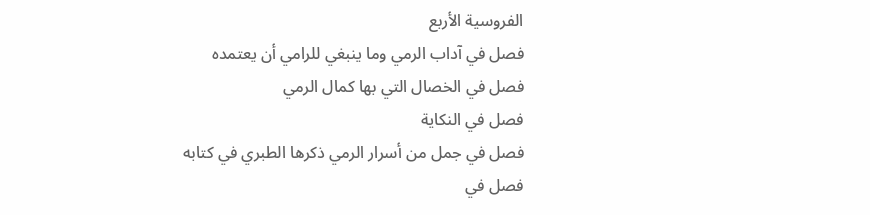الفروسية الأربع
فصل في آداب الرمي وما ينبغي للرامي أن يعتمده
فصل في الخصال التي بها كمال الرمي
فصل في النكاية
فصل في جمل من أسرار الرمي ذكرها الطبري في كتابه
فصل في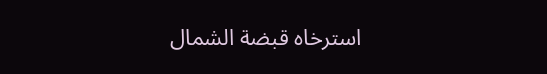استرخاه قبضة الشمال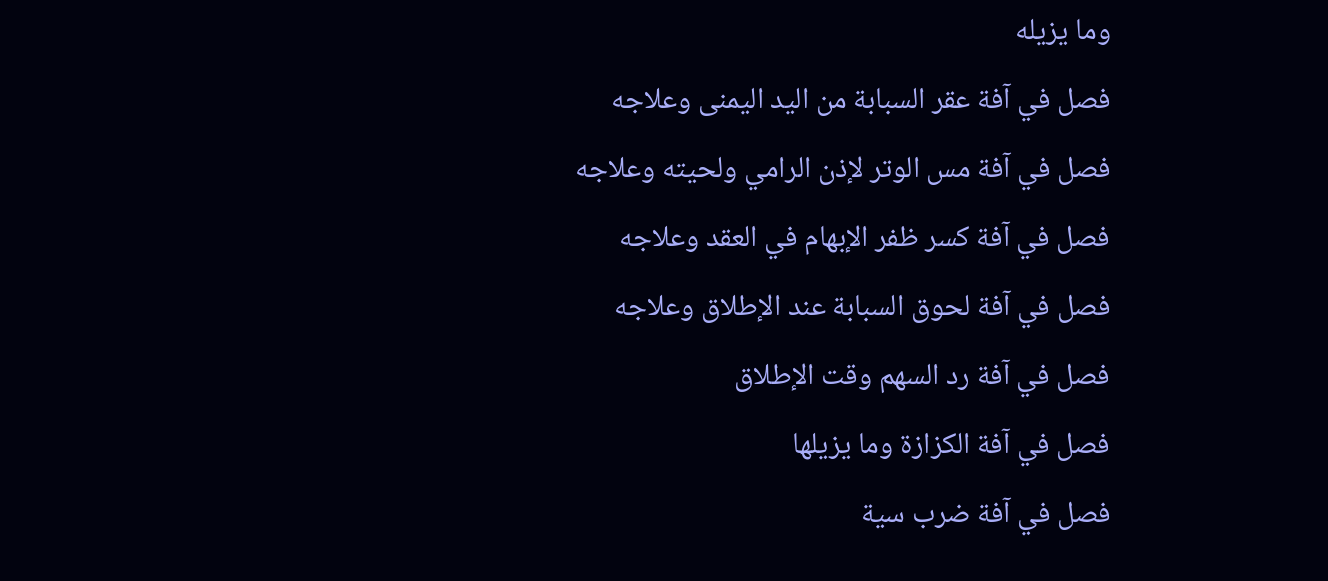وما يزيله
فصل في آفة عقر السبابة من اليد اليمنى وعلاجه
فصل في آفة مس الوتر لإذن الرامي ولحيته وعلاجه
فصل في آفة كسر ظفر الإبهام في العقد وعلاجه
فصل في آفة لحوق السبابة عند الإطلاق وعلاجه
فصل في آفة رد السهم وقت الإطلاق
فصل في آفة الكزازة وما يزيلها
فصل في آفة ضرب سية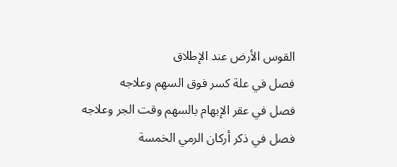القوس الأرض عند الإطلاق
فصل في علة كسر فوق السهم وعلاجه
فصل في عقر الإبهام بالسهم وقت الجر وعلاجه
فصل في ذكر أركان الرمي الخمسة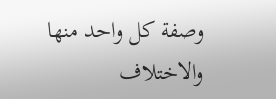وصفة كل واحد منها والاختلاف